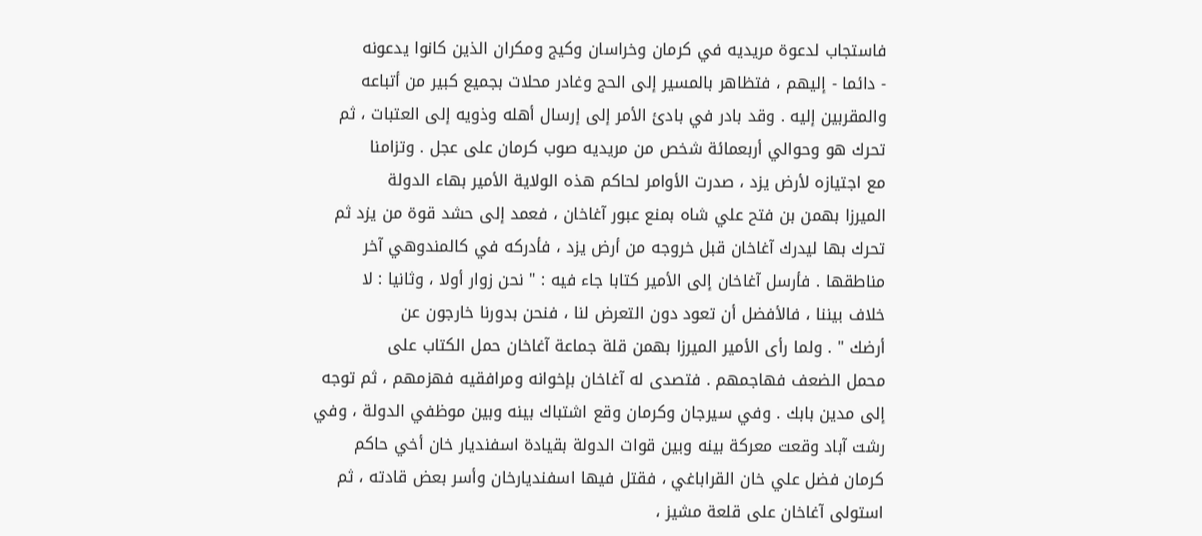فاستجاب لدعوة مريديه في كرمان وخراسان وكيج ومكران الذين كانوا يدعونه
- دائما - إليهم ، فتظاهر بالمسير إلى الحج وغادر محلات بجميع كبير من أتباعه
والمقربين إليه . وقد بادر في بادئ الأمر إلى إرسال أهله وذويه إلى العتبات ، ثم
تحرك هو وحوالي أربعمائة شخص من مريديه صوب كرمان على عجل . وتزامنا
مع اجتيازه لأرض يزد ، صدرت الأوامر لحاكم هذه الولاية الأمير بهاء الدولة
الميرزا بهمن بن فتح علي شاه بمنع عبور آغاخان ، فعمد إلى حشد قوة من يزد ثم
تحرك بها ليدرك آغاخان قبل خروجه من أرض يزد ، فأدركه في كالمندوهي آخر
مناطقها . فأرسل آغاخان إلى الأمير كتابا جاء فيه : " نحن زوار أولا ، وثانيا : لا
خلاف بيننا ، فالأفضل أن تعود دون التعرض لنا ، فنحن بدورنا خارجون عن
أرضك " . ولما رأى الأمير الميرزا بهمن قلة جماعة آغاخان حمل الكتاب على
محمل الضعف فهاجمهم . فتصدى له آغاخان بإخوانه ومرافقيه فهزمهم ، ثم توجه
إلى مدين بابك . وفي سيرجان وكرمان وقع اشتباك بينه وبين موظفي الدولة ، وفي
رشت آباد وقعت معركة بينه وبين قوات الدولة بقيادة اسفنديار خان أخي حاكم
كرمان فضل علي خان القراباغي ، فقتل فيها اسفنديارخان وأسر بعض قادته ، ثم
استولى آغاخان على قلعة مشيز ،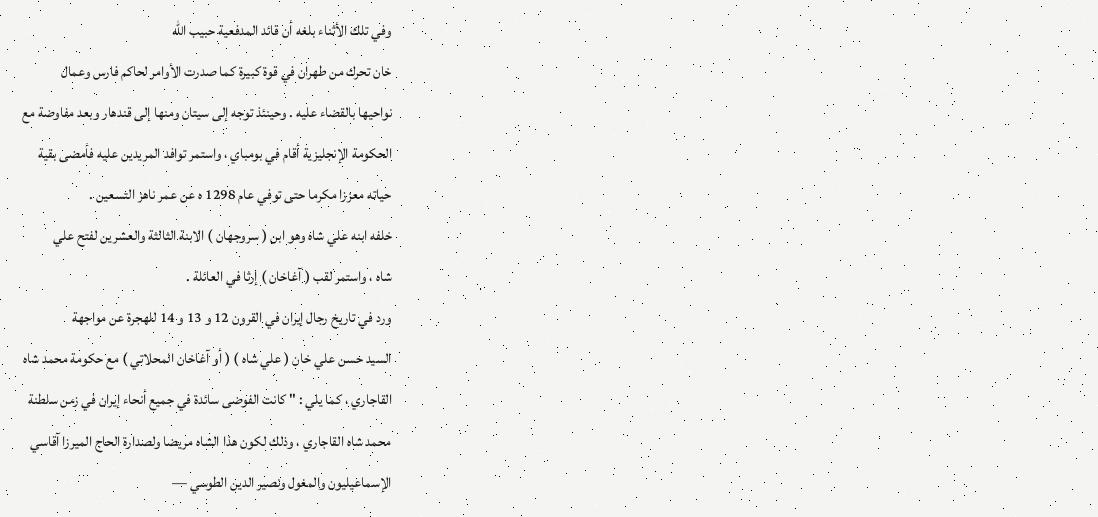وفي تلك الأثناء بلغه أن قائد المدفعية حبيب الله
خان تحرك من طهران في قوة كبيرة كما صدرت الأوامر لحاكم فارس وعمال
نواحيها بالقضاء عليه . وحينئذ توجه إلى سيتان ومنها إلى قندهار وبعد مفاوضة مع
الحكومة الإنجليزية أقام في بومباي ، واستمر توافد المريدين عليه فأمضى بقية
حياته معززا مكرما حتى توفي عام 1298 ه عن عمر ناهز التسعين .
خلفه ابنه علي شاه وهو ابن ( سروجهان ) الابنة الثالثة والعشرين لفتح علي
شاه ، واستمر لقب ( آغاخان ) إرثا في العائلة .
ورد في تاريخ رجال إيران في القرون 12 و 13 و 14 للهجرة عن مواجهة
السيد حسن علي خان ( علي شاه ) ( أو آغاخان المحلاتي ) مع حكومة محمد شاه
القاجاري ، كما يلي : " كانت الفوضى سائدة في جميع أنحاء إيران في زمن سلطنة
محمد شاه القاجاري ، وذلك لكون هذا الشاه مريضا ولصدارة الحاج الميرزا آقاسي
الإسماعيليون والمغول ونصير الدين الطوسي —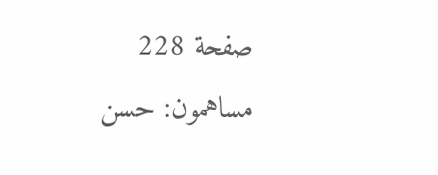صفحة 228
مساهمون: حسن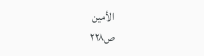الأمين
ص٢٢٨